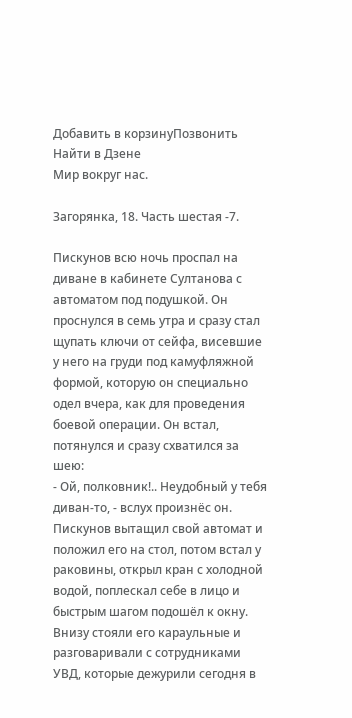Добавить в корзинуПозвонить
Найти в Дзене
Мир вокруг нас.

Загорянка, 18. Часть шестая -7.

Пискунов всю ночь проспал на диване в кабинете Султанова с автоматом под подушкой. Он проснулся в семь утра и сразу стал щупать ключи от сейфа, висевшие у него на груди под камуфляжной формой, которую он специально одел вчера, как для проведения боевой операции. Он встал, потянулся и сразу схватился за шею:
- Ой, полковник!.. Неудобный у тебя диван-то, - вслух произнёс он.
Пискунов вытащил свой автомат и положил его на стол, потом встал у раковины, открыл кран с холодной водой, поплескал себе в лицо и быстрым шагом подошёл к окну. Внизу стояли его караульные и разговаривали с сотрудниками УВД, которые дежурили сегодня в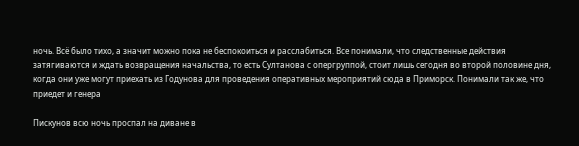ночь. Всё было тихо, а значит можно пока не беспокоиться и расслабиться. Все понимали, что следственные действия затягиваются и ждать возвращения начальства, то есть Султанова с опергруппой, стоит лишь сегодня во второй половине дня, когда они уже могут приехать из Годунова для проведения оперативных мероприятий сюда в Приморск. Понимали так же, что приедет и генера

Пискунов всю ночь проспал на диване в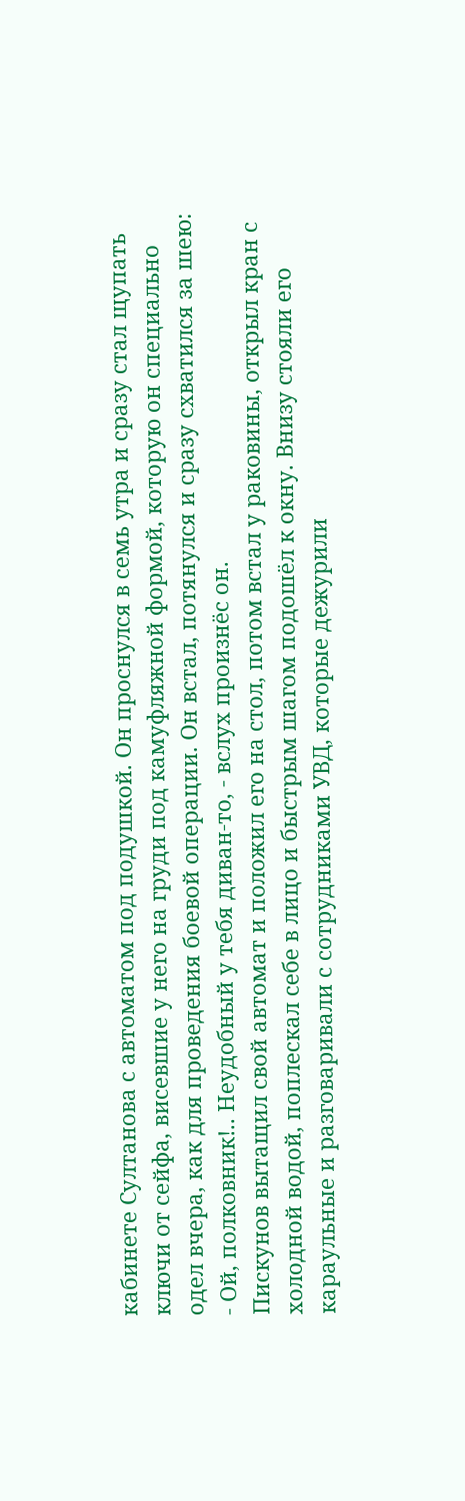кабинете Султанова с автоматом под подушкой. Он проснулся в семь утра и сразу стал щупать ключи от сейфа, висевшие у него на груди под камуфляжной формой, которую он специально одел вчера, как для проведения боевой операции. Он встал, потянулся и сразу схватился за шею:
- Ой, полковник!.. Неудобный у тебя диван-то, - вслух произнёс он.
Пискунов вытащил свой автомат и положил его на стол, потом встал у раковины, открыл кран с холодной водой, поплескал себе в лицо и быстрым шагом подошёл к окну. Внизу стояли его караульные и разговаривали с сотрудниками УВД, которые дежурили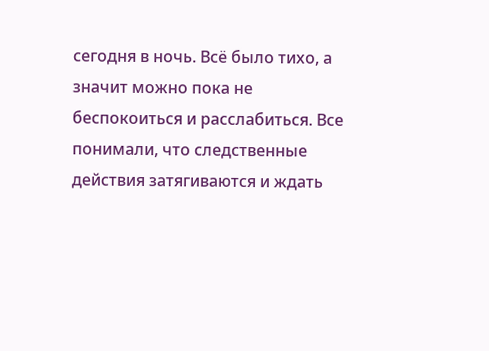сегодня в ночь. Всё было тихо, а значит можно пока не беспокоиться и расслабиться. Все понимали, что следственные действия затягиваются и ждать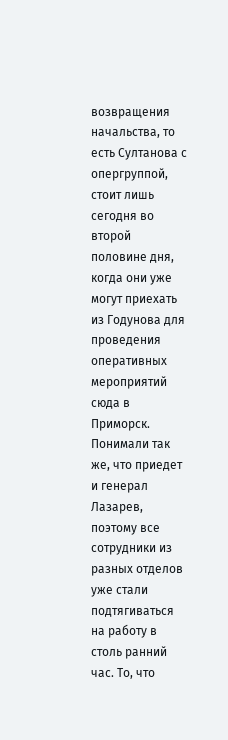возвращения начальства, то есть Султанова с опергруппой, стоит лишь сегодня во второй половине дня, когда они уже могут приехать из Годунова для проведения оперативных мероприятий сюда в Приморск. Понимали так же, что приедет и генерал Лазарев, поэтому все сотрудники из разных отделов уже стали подтягиваться на работу в столь ранний час. То, что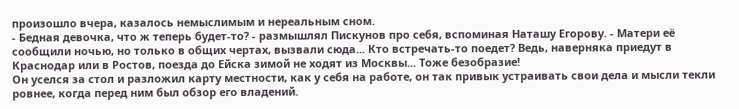произошло вчера, казалось немыслимым и нереальным сном.
- Бедная девочка, что ж теперь будет-то? - размышлял Пискунов про себя, вспоминая Наташу Егорову. - Матери её сообщили ночью, но только в общих чертах, вызвали сюда... Кто встречать-то поедет? Ведь, наверняка приедут в Краснодар или в Ростов, поезда до Ейска зимой не ходят из Москвы... Тоже безобразие!
Он уселся за стол и разложил карту местности, как у себя на работе, он так привык устраивать свои дела и мысли текли ровнее, когда перед ним был обзор его владений.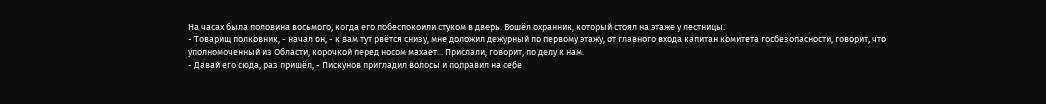На часах была половина восьмого, когда его побеспокоили стуком в дверь. Вошёл охранник, который стоял на этаже у лестницы.
- Товарищ полковник, - начал он, - к вам тут рвётся снизу, мне доложил дежурный по первому этажу, от главного входа капитан комитета госбезопасности, говорит, что уполномоченный из Области, корочкой перед носом махает... Прислали, говорит, по делу к нам.
- Давай его сюда, раз пришёл, - Пискунов пригладил волосы и поправил на себе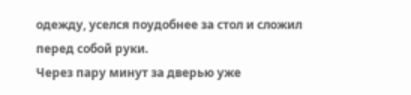одежду, уселся поудобнее за стол и сложил перед собой руки.
Через пару минут за дверью уже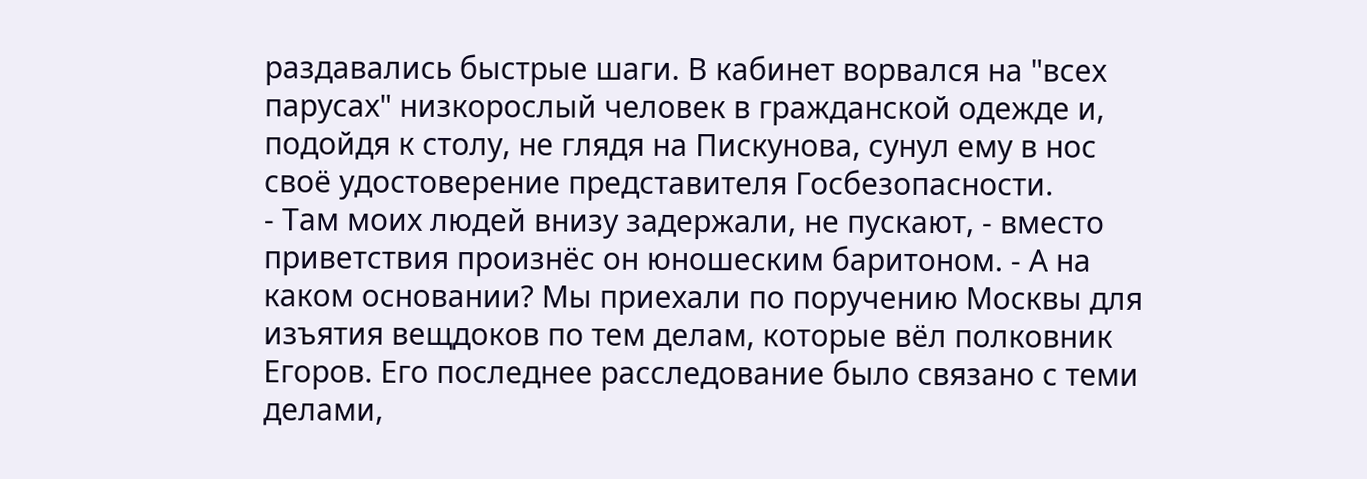раздавались быстрые шаги. В кабинет ворвался на "всех парусах" низкорослый человек в гражданской одежде и, подойдя к столу, не глядя на Пискунова, сунул ему в нос своё удостоверение представителя Госбезопасности.
- Там моих людей внизу задержали, не пускают, - вместо приветствия произнёс он юношеским баритоном. - А на каком основании? Мы приехали по поручению Москвы для изъятия вещдоков по тем делам, которые вёл полковник Егоров. Его последнее расследование было связано с теми делами,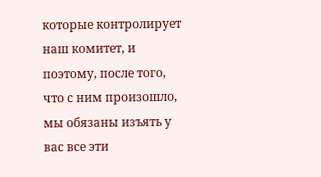которые контролирует наш комитет, и поэтому, после того, что с ним произошло, мы обязаны изъять у вас все эти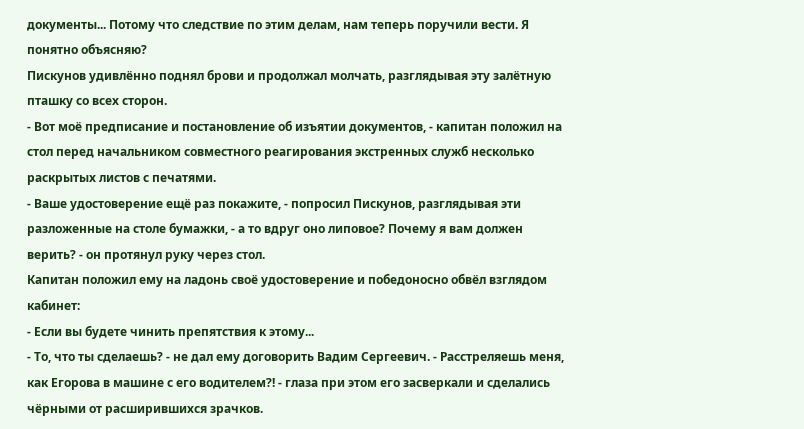документы... Потому что следствие по этим делам, нам теперь поручили вести. Я понятно объясняю?
Пискунов удивлённо поднял брови и продолжал молчать, разглядывая эту залётную пташку со всех сторон.
- Вот моё предписание и постановление об изъятии документов, - капитан положил на стол перед начальником совместного реагирования экстренных служб несколько раскрытых листов с печатями.
- Ваше удостоверение ещё раз покажите, - попросил Пискунов, разглядывая эти разложенные на столе бумажки, - а то вдруг оно липовое? Почему я вам должен верить? - он протянул руку через стол.
Капитан положил ему на ладонь своё удостоверение и победоносно обвёл взглядом кабинет:
- Если вы будете чинить препятствия к этому...
- То, что ты сделаешь? - не дал ему договорить Вадим Сергеевич. - Расстреляешь меня, как Егорова в машине с его водителем?! - глаза при этом его засверкали и сделались чёрными от расширившихся зрачков.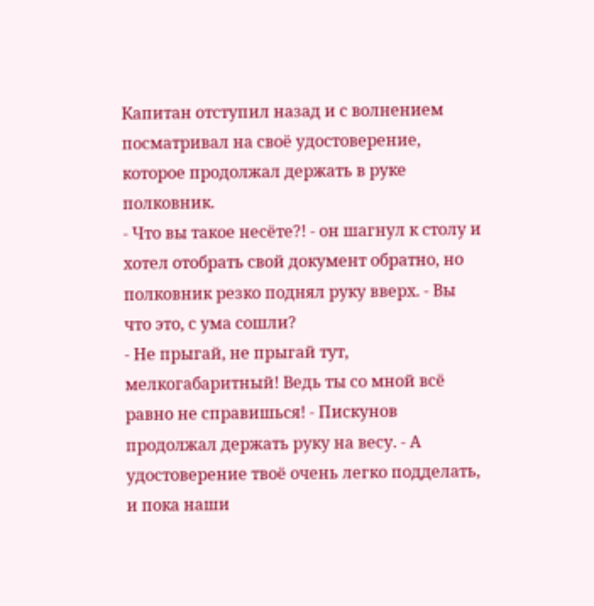Капитан отступил назад и с волнением посматривал на своё удостоверение, которое продолжал держать в руке полковник.
- Что вы такое несёте?! - он шагнул к столу и хотел отобрать свой документ обратно, но полковник резко поднял руку вверх. - Вы что это, с ума сошли?
- Не прыгай, не прыгай тут, мелкогабаритный! Ведь ты со мной всё равно не справишься! - Пискунов продолжал держать руку на весу. - А удостоверение твоё очень легко подделать, и пока наши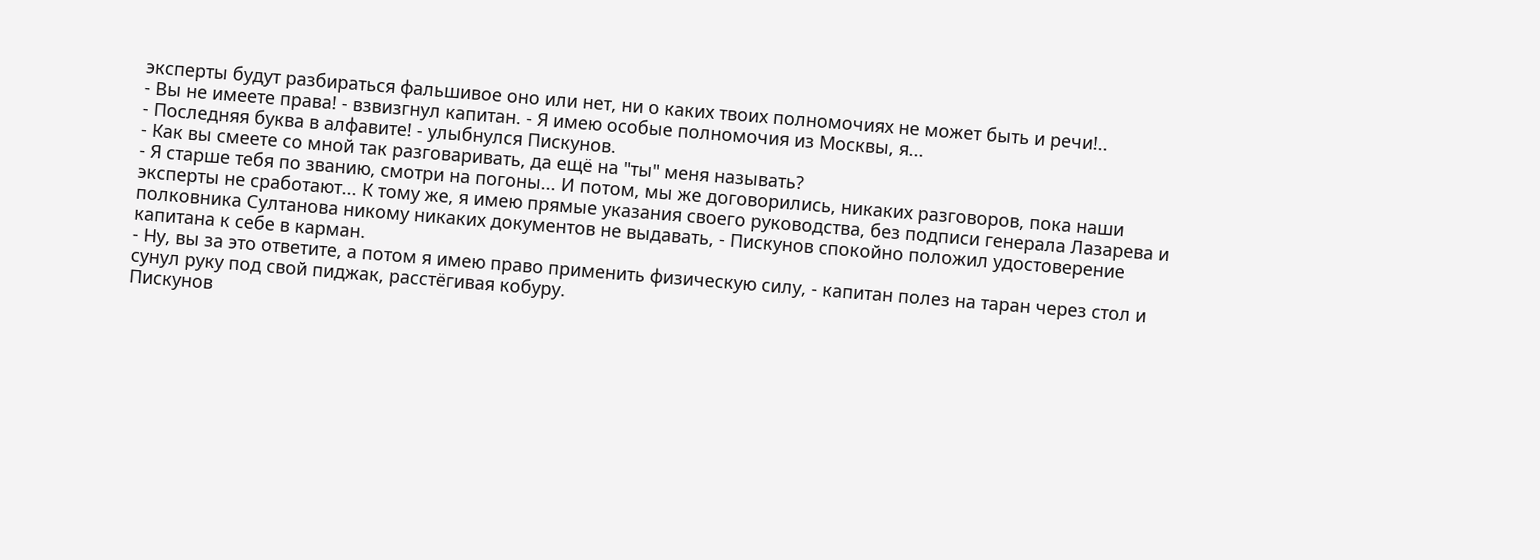эксперты будут разбираться фальшивое оно или нет, ни о каких твоих полномочиях не может быть и речи!..
- Вы не имеете права! - взвизгнул капитан. - Я имею особые полномочия из Москвы, я...
- Последняя буква в алфавите! - улыбнулся Пискунов.
- Как вы смеете со мной так разговаривать, да ещё на "ты" меня называть?
- Я старше тебя по званию, смотри на погоны... И потом, мы же договорились, никаких разговоров, пока наши эксперты не сработают... К тому же, я имею прямые указания своего руководства, без подписи генерала Лазарева и полковника Султанова никому никаких документов не выдавать, - Пискунов спокойно положил удостоверение капитана к себе в карман.
- Ну, вы за это ответите, а потом я имею право применить физическую силу, - капитан полез на таран через стол и сунул руку под свой пиджак, расстёгивая кобуру.
Пискунов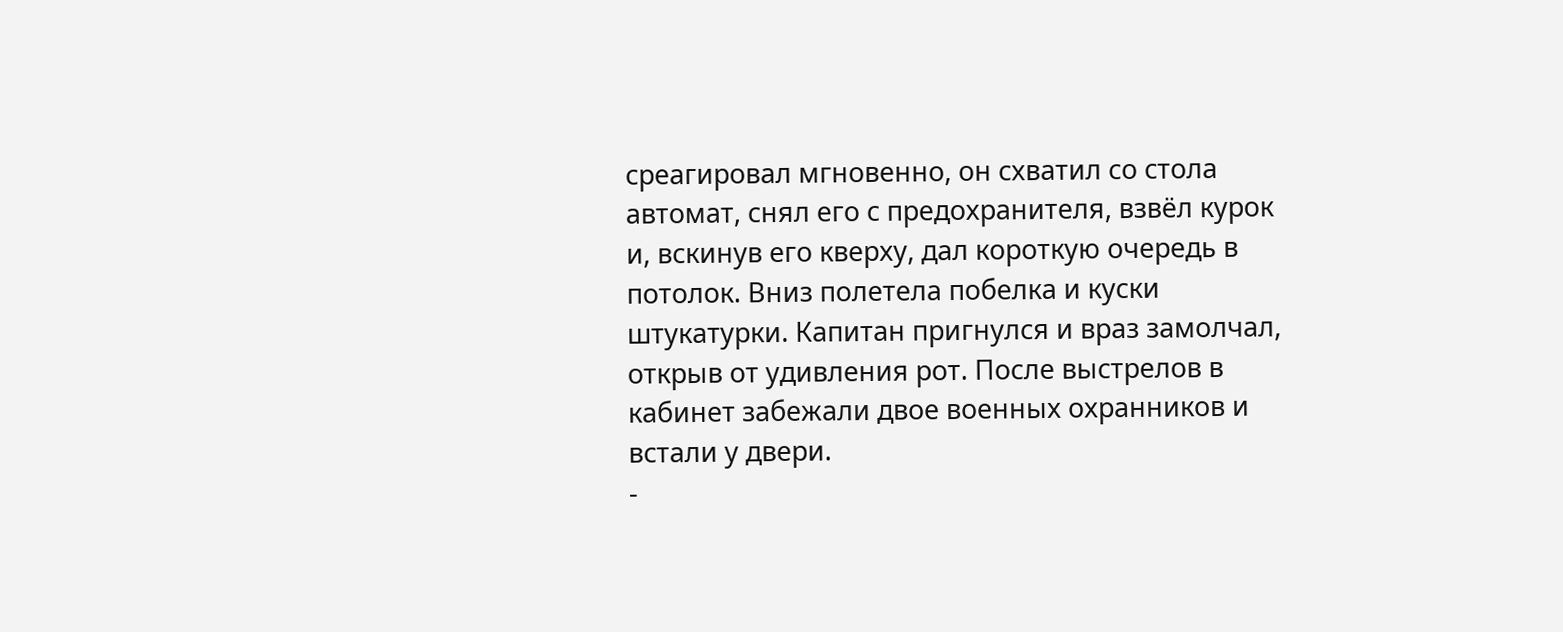среагировал мгновенно, он схватил со стола автомат, снял его с предохранителя, взвёл курок и, вскинув его кверху, дал короткую очередь в потолок. Вниз полетела побелка и куски штукатурки. Капитан пригнулся и враз замолчал, открыв от удивления рот. После выстрелов в кабинет забежали двое военных охранников и встали у двери.
-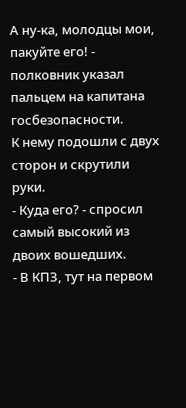А ну-ка, молодцы мои, пакуйте его! - полковник указал пальцем на капитана госбезопасности.
К нему подошли с двух сторон и скрутили руки.
- Куда его? - спросил самый высокий из двоих вошедших.
- В КПЗ, тут на первом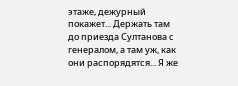этаже, дежурный покажет... Держать там до приезда Султанова с генералом, а там уж, как они распорядятся... Я же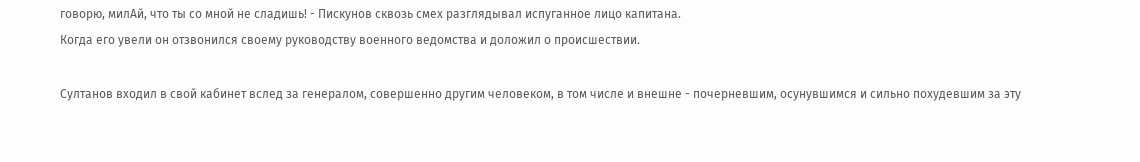говорю, милАй, что ты со мной не сладишь! - Пискунов сквозь смех разглядывал испуганное лицо капитана.
Когда его увели он отзвонился своему руководству военного ведомства и доложил о происшествии.

Султанов входил в свой кабинет вслед за генералом, совершенно другим человеком, в том числе и внешне - почерневшим, осунувшимся и сильно похудевшим за эту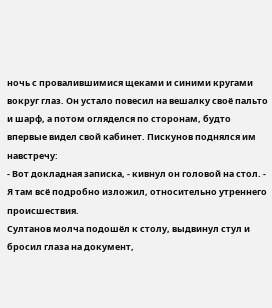ночь с провалившимися щеками и синими кругами вокруг глаз. Он устало повесил на вешалку своё пальто и шарф, а потом огляделся по сторонам, будто впервые видел свой кабинет. Пискунов поднялся им навстречу:
- Вот докладная записка, - кивнул он головой на стол. - Я там всё подробно изложил, относительно утреннего происшествия.
Султанов молча подошёл к столу, выдвинул стул и бросил глаза на документ,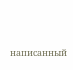написанный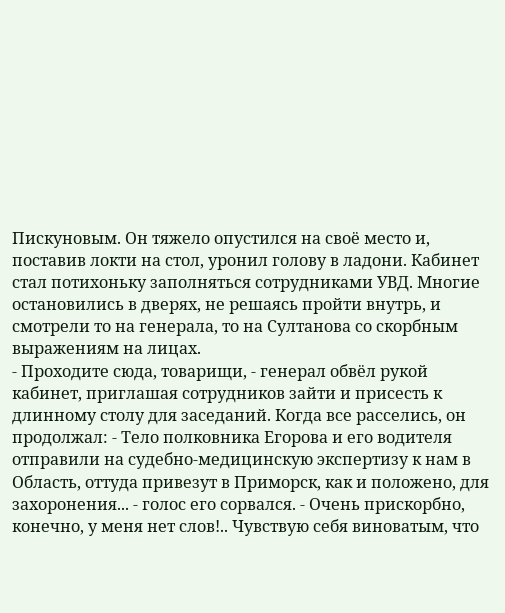Пискуновым. Он тяжело опустился на своё место и, поставив локти на стол, уронил голову в ладони. Кабинет стал потихоньку заполняться сотрудниками УВД. Многие остановились в дверях, не решаясь пройти внутрь, и смотрели то на генерала, то на Султанова со скорбным выражениям на лицах.
- Проходите сюда, товарищи, - генерал обвёл рукой кабинет, приглашая сотрудников зайти и присесть к длинному столу для заседаний. Когда все расселись, он продолжал: - Тело полковника Егорова и его водителя отправили на судебно-медицинскую экспертизу к нам в Область, оттуда привезут в Приморск, как и положено, для захоронения... - голос его сорвался. - Очень прискорбно, конечно, у меня нет слов!.. Чувствую себя виноватым, что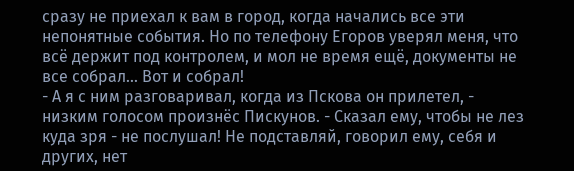сразу не приехал к вам в город, когда начались все эти непонятные события. Но по телефону Егоров уверял меня, что всё держит под контролем, и мол не время ещё, документы не все собрал... Вот и собрал!
- А я с ним разговаривал, когда из Пскова он прилетел, - низким голосом произнёс Пискунов. - Сказал ему, чтобы не лез куда зря - не послушал! Не подставляй, говорил ему, себя и других, нет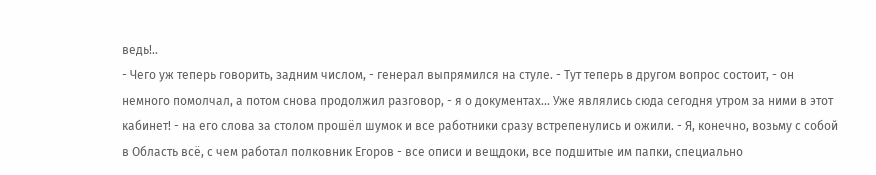ведь!..
- Чего уж теперь говорить, задним числом, - генерал выпрямился на стуле. - Тут теперь в другом вопрос состоит, - он немного помолчал, а потом снова продолжил разговор, - я о документах... Уже являлись сюда сегодня утром за ними в этот кабинет! - на его слова за столом прошёл шумок и все работники сразу встрепенулись и ожили. - Я, конечно, возьму с собой в Область всё, с чем работал полковник Егоров - все описи и вещдоки, все подшитые им папки, специально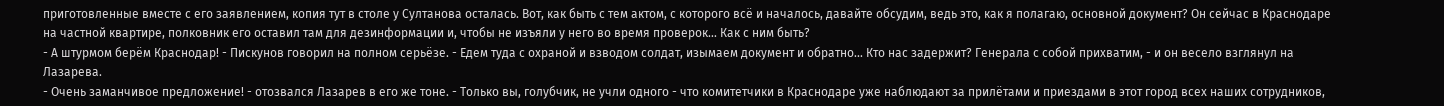приготовленные вместе с его заявлением, копия тут в столе у Султанова осталась. Вот, как быть с тем актом, с которого всё и началось, давайте обсудим, ведь это, как я полагаю, основной документ? Он сейчас в Краснодаре на частной квартире, полковник его оставил там для дезинформации и, чтобы не изъяли у него во время проверок... Как с ним быть?
- А штурмом берём Краснодар! - Пискунов говорил на полном серьёзе. - Едем туда с охраной и взводом солдат, изымаем документ и обратно... Кто нас задержит? Генерала с собой прихватим, - и он весело взглянул на Лазарева.
- Очень заманчивое предложение! - отозвался Лазарев в его же тоне. - Только вы, голубчик, не учли одного - что комитетчики в Краснодаре уже наблюдают за прилётами и приездами в этот город всех наших сотрудников,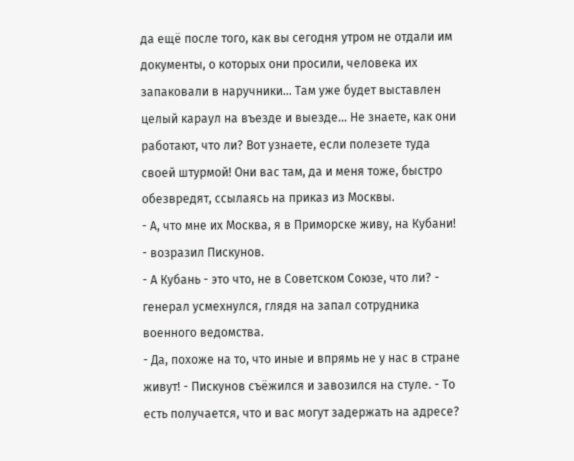да ещё после того, как вы сегодня утром не отдали им документы, о которых они просили, человека их запаковали в наручники... Там уже будет выставлен целый караул на въезде и выезде... Не знаете, как они работают, что ли? Вот узнаете, если полезете туда своей штурмой! Они вас там, да и меня тоже, быстро обезвредят, ссылаясь на приказ из Москвы.
- А, что мне их Москва, я в Приморске живу, на Кубани! - возразил Пискунов.
- А Кубань - это что, не в Советском Союзе, что ли? - генерал усмехнулся, глядя на запал сотрудника военного ведомства.
- Да, похоже на то, что иные и впрямь не у нас в стране живут! - Пискунов съёжился и завозился на стуле. - То есть получается, что и вас могут задержать на адресе?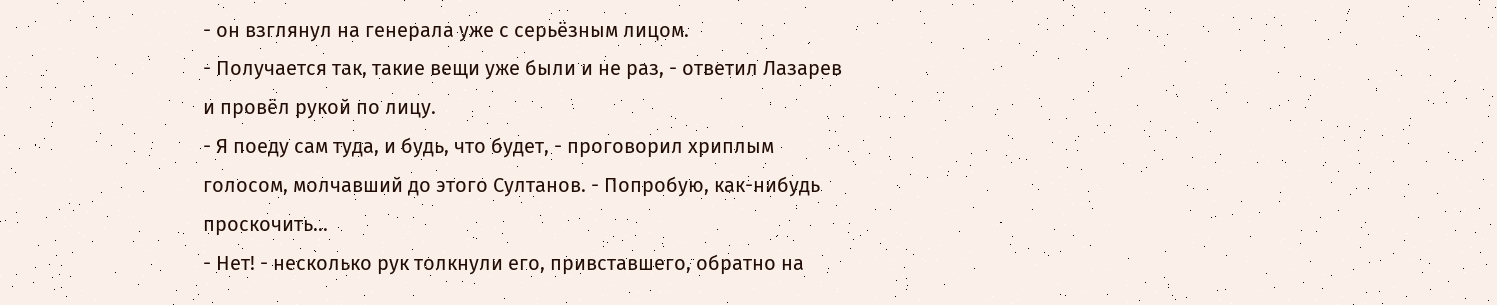- он взглянул на генерала уже с серьёзным лицом.
- Получается так, такие вещи уже были и не раз, - ответил Лазарев и провёл рукой по лицу.
- Я поеду сам туда, и будь, что будет, - проговорил хриплым голосом, молчавший до этого Султанов. - Попробую, как-нибудь проскочить...
- Нет! - несколько рук толкнули его, привставшего, обратно на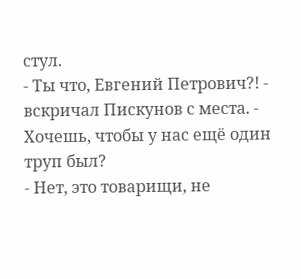стул.
- Ты что, Евгений Петрович?! - вскричал Пискунов с места. - Хочешь, чтобы у нас ещё один труп был?
- Нет, это товарищи, не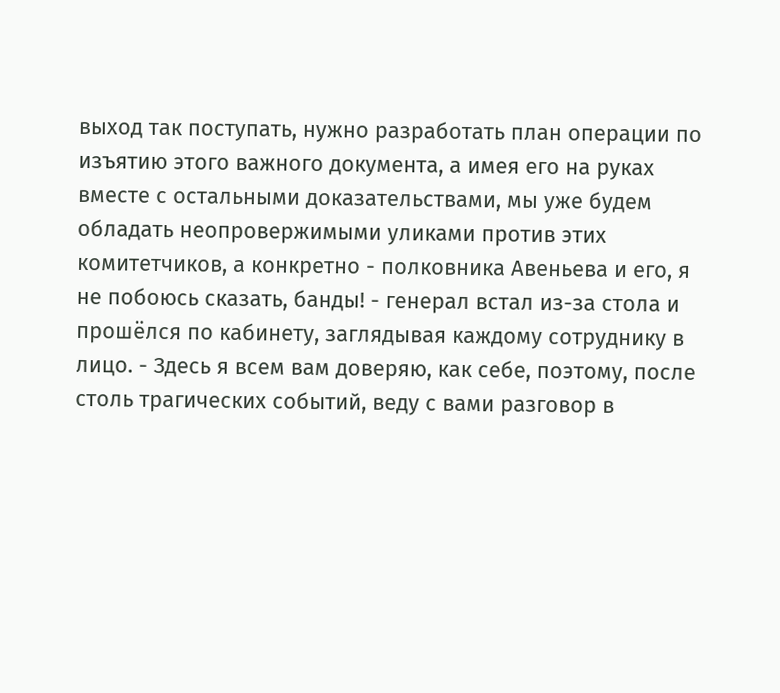выход так поступать, нужно разработать план операции по изъятию этого важного документа, а имея его на руках вместе с остальными доказательствами, мы уже будем обладать неопровержимыми уликами против этих комитетчиков, а конкретно - полковника Авеньева и его, я не побоюсь сказать, банды! - генерал встал из-за стола и прошёлся по кабинету, заглядывая каждому сотруднику в лицо. - Здесь я всем вам доверяю, как себе, поэтому, после столь трагических событий, веду с вами разговор в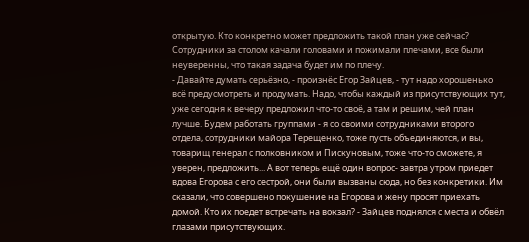открытую. Кто конкретно может предложить такой план уже сейчас?
Сотрудники за столом качали головами и пожимали плечами, все были неуверенны, что такая задача будет им по плечу.
- Давайте думать серьёзно, - произнёс Егор Зайцев, - тут надо хорошенько всё предусмотреть и продумать. Надо, чтобы каждый из присутствующих тут, уже сегодня к вечеру предложил что-то своё, а там и решим, чей план лучше. Будем работать группами - я со своими сотрудниками второго отдела, сотрудники майора Терещенко, тоже пусть объединяются, и вы, товарищ генерал с полковником и Пискуновым, тоже что-то сможете, я уверен, предложить... А вот теперь ещё один вопрос- завтра утром приедет вдова Егорова с его сестрой, они были вызваны сюда, но без конкретики. Им сказали, что совершено покушение на Егорова и жену просят приехать домой. Кто их поедет встречать на вокзал? - Зайцев поднялся с места и обвёл глазами присутствующих.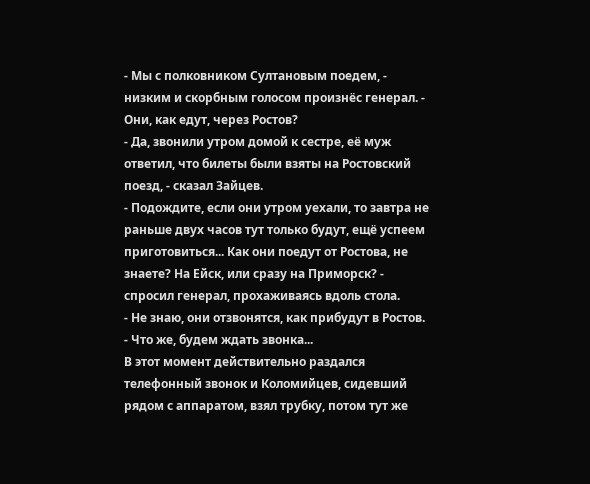- Мы с полковником Султановым поедем, - низким и скорбным голосом произнёс генерал. - Они, как едут, через Ростов?
- Да, звонили утром домой к сестре, её муж ответил, что билеты были взяты на Ростовский поезд, - сказал Зайцев.
- Подождите, если они утром уехали, то завтра не раньше двух часов тут только будут, ещё успеем приготовиться... Как они поедут от Ростова, не знаете? На Ейск, или сразу на Приморск? - спросил генерал, прохаживаясь вдоль стола.
- Не знаю, они отзвонятся, как прибудут в Ростов.
- Что же, будем ждать звонка...
В этот момент действительно раздался телефонный звонок и Коломийцев, сидевший рядом с аппаратом, взял трубку, потом тут же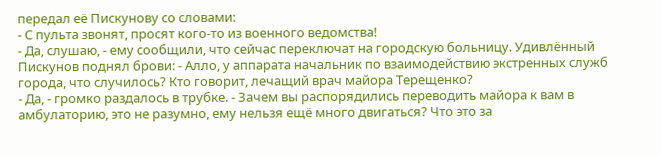передал её Пискунову со словами:
- С пульта звонят, просят кого-то из военного ведомства!
- Да, слушаю, - ему сообщили, что сейчас переключат на городскую больницу. Удивлённый Пискунов поднял брови: - Алло, у аппарата начальник по взаимодействию экстренных служб города, что случилось? Кто говорит, лечащий врач майора Терещенко?
- Да, - громко раздалось в трубке. - Зачем вы распорядились переводить майора к вам в амбулаторию, это не разумно, ему нельзя ещё много двигаться? Что это за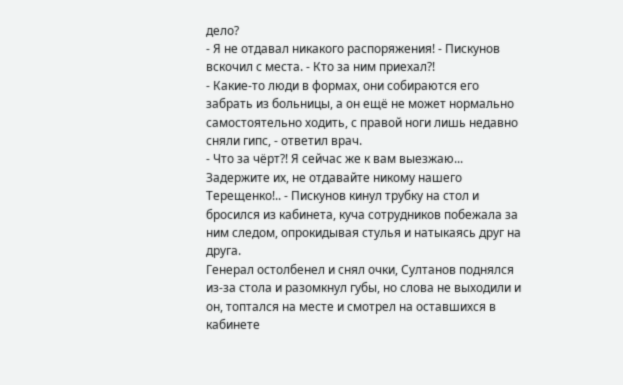дело?
- Я не отдавал никакого распоряжения! - Пискунов вскочил с места. - Кто за ним приехал?!
- Какие-то люди в формах, они собираются его забрать из больницы, а он ещё не может нормально самостоятельно ходить, с правой ноги лишь недавно сняли гипс, - ответил врач.
- Что за чёрт?! Я сейчас же к вам выезжаю... Задержите их, не отдавайте никому нашего Терещенко!.. - Пискунов кинул трубку на стол и бросился из кабинета, куча сотрудников побежала за ним следом, опрокидывая стулья и натыкаясь друг на друга.
Генерал остолбенел и снял очки, Султанов поднялся из-за стола и разомкнул губы, но слова не выходили и он, топтался на месте и смотрел на оставшихся в кабинете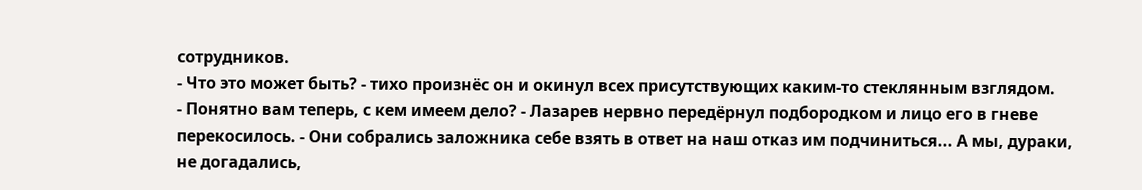сотрудников.
- Что это может быть? - тихо произнёс он и окинул всех присутствующих каким-то стеклянным взглядом.
- Понятно вам теперь, с кем имеем дело? - Лазарев нервно передёрнул подбородком и лицо его в гневе перекосилось. - Они собрались заложника себе взять в ответ на наш отказ им подчиниться... А мы, дураки, не догадались,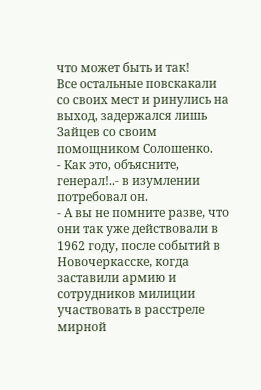что может быть и так!
Все остальные повскакали со своих мест и ринулись на выход, задержался лишь Зайцев со своим помощником Солошенко.
- Как это, объясните, генерал!..- в изумлении потребовал он.
- А вы не помните разве, что они так уже действовали в 1962 году, после событий в Новочеркасске, когда заставили армию и сотрудников милиции участвовать в расстреле мирной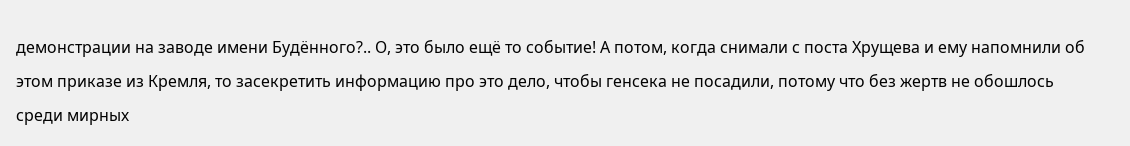демонстрации на заводе имени Будённого?.. О, это было ещё то событие! А потом, когда снимали с поста Хрущева и ему напомнили об этом приказе из Кремля, то засекретить информацию про это дело, чтобы генсека не посадили, потому что без жертв не обошлось среди мирных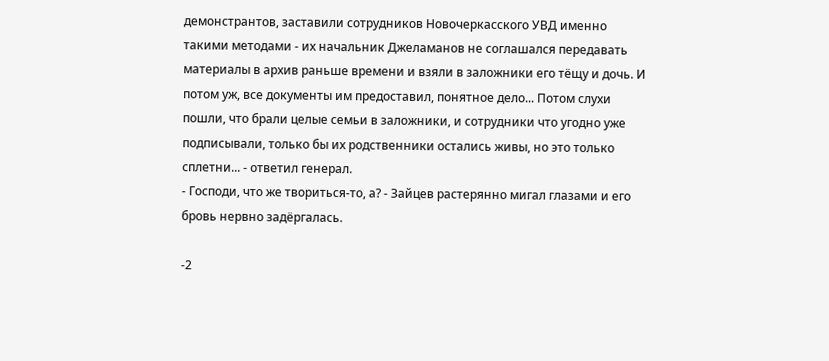демонстрантов, заставили сотрудников Новочеркасского УВД именно такими методами - их начальник Джеламанов не соглашался передавать материалы в архив раньше времени и взяли в заложники его тёщу и дочь. И потом уж, все документы им предоставил, понятное дело... Потом слухи пошли, что брали целые семьи в заложники, и сотрудники что угодно уже подписывали, только бы их родственники остались живы, но это только сплетни... - ответил генерал.
- Господи, что же твориться-то, а? - Зайцев растерянно мигал глазами и его бровь нервно задёргалась.

-2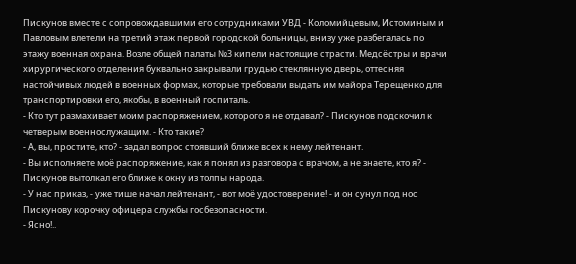Пискунов вместе с сопровождавшими его сотрудниками УВД - Коломийцевым, Истоминым и Павловым влетели на третий этаж первой городской больницы, внизу уже разбегалась по этажу военная охрана. Возле общей палаты №3 кипели настоящие страсти. Медсёстры и врачи хирургического отделения буквально закрывали грудью стеклянную дверь, оттесняя настойчивых людей в военных формах, которые требовали выдать им майора Терещенко для транспортировки его, якобы, в военный госпиталь.
- Кто тут размахивает моим распоряжением, которого я не отдавал? - Пискунов подскочил к четверым военнослужащим. - Кто такие?
- А, вы, простите, кто? - задал вопрос стоявший ближе всех к нему лейтенант.
- Вы исполняете моё распоряжение, как я понял из разговора с врачом, а не знаете, кто я? - Пискунов вытолкал его ближе к окну из толпы народа.
- У нас приказ, - уже тише начал лейтенант, - вот моё удостоверение! - и он сунул под нос Пискунову корочку офицера службы госбезопасности.
- Ясно!..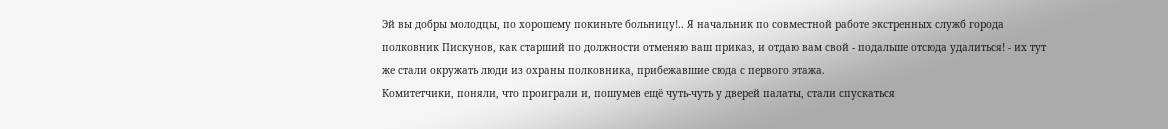Эй вы добры молодцы, по хорошему покиньте больницу!.. Я начальник по совместной работе экстренных служб города полковник Пискунов, как старший по должности отменяю ваш приказ, и отдаю вам свой - подальше отсюда удалиться! - их тут же стали окружать люди из охраны полковника, прибежавшие сюда с первого этажа.
Комитетчики, поняли, что проиграли и, пошумев ещё чуть-чуть у дверей палаты, стали спускаться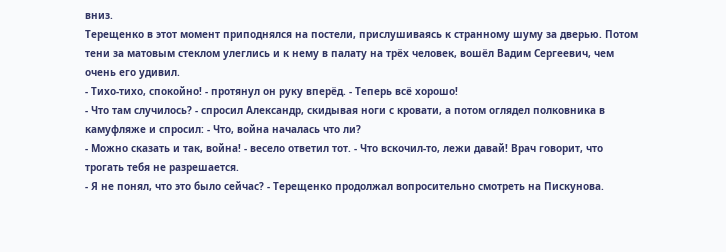вниз.
Терещенко в этот момент приподнялся на постели, прислушиваясь к странному шуму за дверью. Потом тени за матовым стеклом улеглись и к нему в палату на трёх человек, вошёл Вадим Сергеевич, чем очень его удивил.
- Тихо-тихо, спокойно! - протянул он руку вперёд. - Теперь всё хорошо!
- Что там случилось? - спросил Александр, скидывая ноги с кровати, а потом оглядел полковника в камуфляже и спросил: - Что, война началась что ли?
- Можно сказать и так, война! - весело ответил тот. - Что вскочил-то, лежи давай! Врач говорит, что трогать тебя не разрешается.
- Я не понял, что это было сейчас? - Терещенко продолжал вопросительно смотреть на Пискунова.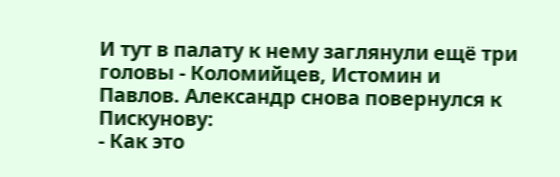И тут в палату к нему заглянули ещё три головы - Коломийцев, Истомин и Павлов. Александр снова повернулся к Пискунову:
- Как это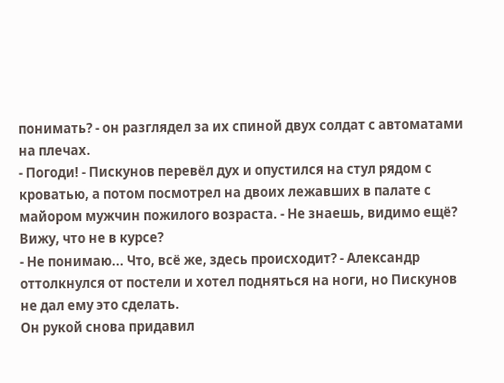понимать? - он разглядел за их спиной двух солдат с автоматами на плечах.
- Погоди! - Пискунов перевёл дух и опустился на стул рядом с кроватью, а потом посмотрел на двоих лежавших в палате с майором мужчин пожилого возраста. - Не знаешь, видимо ещё? Вижу, что не в курсе?
- Не понимаю... Что, всё же, здесь происходит? - Александр оттолкнулся от постели и хотел подняться на ноги, но Пискунов не дал ему это сделать.
Он рукой снова придавил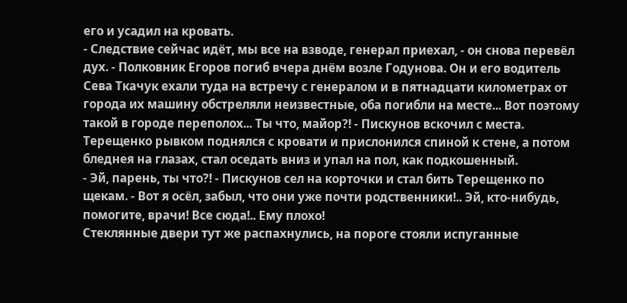его и усадил на кровать.
- Следствие сейчас идёт, мы все на взводе, генерал приехал, - он снова перевёл дух. - Полковник Егоров погиб вчера днём возле Годунова. Он и его водитель Сева Ткачук ехали туда на встречу с генералом и в пятнадцати километрах от города их машину обстреляли неизвестные, оба погибли на месте... Вот поэтому такой в городе переполох... Ты что, майор?! - Пискунов вскочил с места.
Терещенко рывком поднялся с кровати и прислонился спиной к стене, а потом бледнея на глазах, стал оседать вниз и упал на пол, как подкошенный.
- Эй, парень, ты что?! - Пискунов сел на корточки и стал бить Терещенко по щекам. - Вот я осёл, забыл, что они уже почти родственники!.. Эй, кто-нибудь, помогите, врачи! Все сюда!.. Ему плохо!
Стеклянные двери тут же распахнулись, на пороге стояли испуганные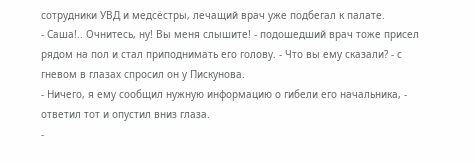сотрудники УВД и медсёстры, лечащий врач уже подбегал к палате.
- Саша!.. Очнитесь, ну! Вы меня слышите! - подошедший врач тоже присел рядом на пол и стал приподнимать его голову. - Что вы ему сказали? - с гневом в глазах спросил он у Пискунова.
- Ничего, я ему сообщил нужную информацию о гибели его начальника, - ответил тот и опустил вниз глаза.
-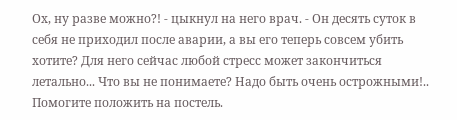Ох, ну разве можно?! - цыкнул на него врач. - Он десять суток в себя не приходил после аварии, а вы его теперь совсем убить хотите? Для него сейчас любой стресс может закончиться летально... Что вы не понимаете? Надо быть очень острожными!.. Помогите положить на постель.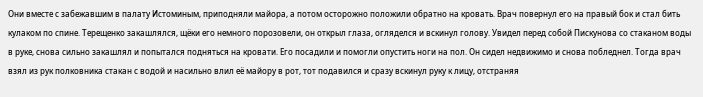Они вместе с забежавшим в палату Истоминым, приподняли майора, а потом осторожно положили обратно на кровать. Врач повернул его на правый бок и стал бить кулаком по спине. Терещенко закашлялся, щёки его немного порозовели, он открыл глаза, огляделся и вскинул голову. Увидел перед собой Пискунова со стаканом воды в руке, снова сильно закашлял и попытался подняться на кровати. Его посадили и помогли опустить ноги на пол. Он сидел недвижимо и снова побледнел. Тогда врач взял из рук полковника стакан с водой и насильно влил её майору в рот, тот подавился и сразу вскинул руку к лицу, отстраняя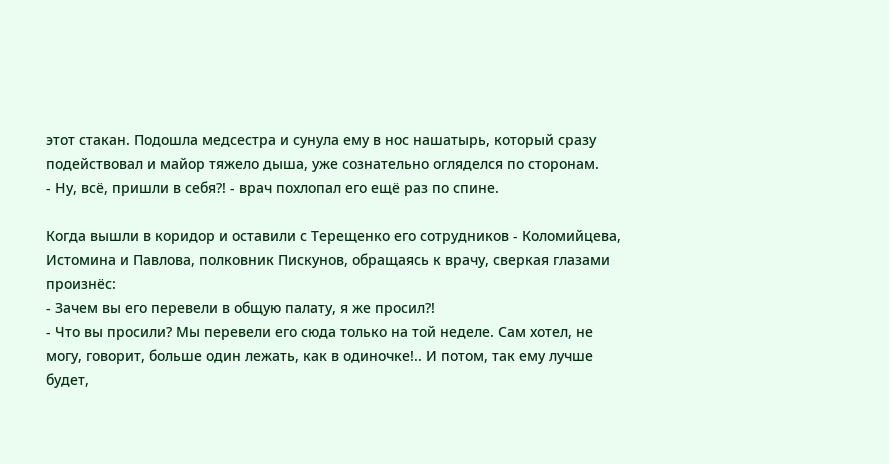этот стакан. Подошла медсестра и сунула ему в нос нашатырь, который сразу подействовал и майор тяжело дыша, уже сознательно огляделся по сторонам.
- Ну, всё, пришли в себя?! - врач похлопал его ещё раз по спине.

Когда вышли в коридор и оставили с Терещенко его сотрудников - Коломийцева, Истомина и Павлова, полковник Пискунов, обращаясь к врачу, сверкая глазами произнёс:
- Зачем вы его перевели в общую палату, я же просил?!
- Что вы просили? Мы перевели его сюда только на той неделе. Сам хотел, не могу, говорит, больше один лежать, как в одиночке!.. И потом, так ему лучше будет,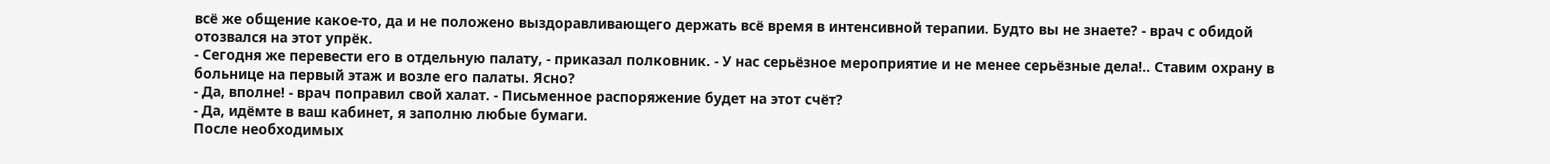всё же общение какое-то, да и не положено выздоравливающего держать всё время в интенсивной терапии. Будто вы не знаете? - врач с обидой отозвался на этот упрёк.
- Сегодня же перевести его в отдельную палату, - приказал полковник. - У нас серьёзное мероприятие и не менее серьёзные дела!.. Ставим охрану в больнице на первый этаж и возле его палаты. Ясно?
- Да, вполне! - врач поправил свой халат. - Письменное распоряжение будет на этот счёт?
- Да, идёмте в ваш кабинет, я заполню любые бумаги.
После необходимых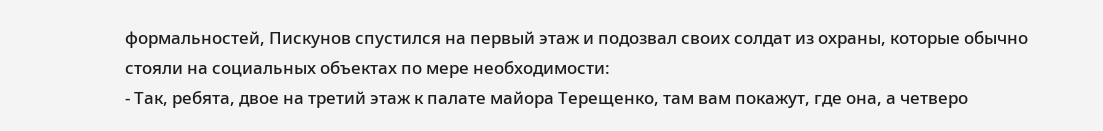формальностей, Пискунов спустился на первый этаж и подозвал своих солдат из охраны, которые обычно стояли на социальных объектах по мере необходимости:
- Так, ребята, двое на третий этаж к палате майора Терещенко, там вам покажут, где она, а четверо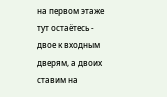на первом этаже тут остаётесь - двое к входным дверям, а двоих ставим на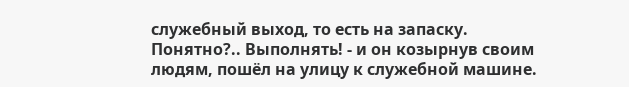служебный выход, то есть на запаску. Понятно?.. Выполнять! - и он козырнув своим людям, пошёл на улицу к служебной машине.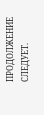ПРОДОЛЖЕНИЕ СЛЕДУЕТ.